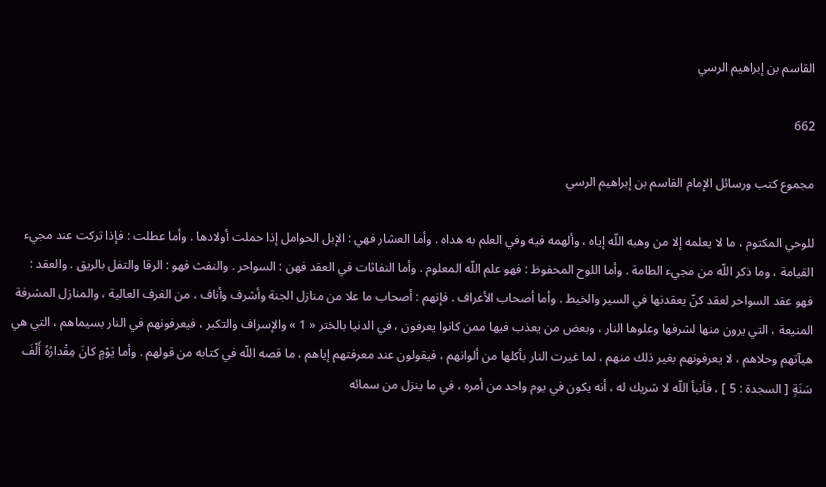القاسم بن إبراهيم الرسي

662

مجموع كتب ورسائل الإمام القاسم بن إبراهيم الرسي

للوحي المكتوم ، ما لا يعلمه إلا من وهبه اللّه إياه ، وألهمه فيه وفي العلم به هداه . وأما العشار فهي : الإبل الحوامل إذا حملت أولادها . وأما عطلت : فإذا تركت عند مجيء القيامة ، وما ذكر اللّه من مجيء الطامة . وأما اللوح المحفوظ : فهو علم اللّه المعلوم . وأما النفاثات في العقد فهن : السواحر . والنفث فهو : الرقا والتفل بالريق . والعقد : فهو عقد السواحر لعقد كنّ يعقدنها في السير والخيط . وأما أصحاب الأعراف . فإنهم : أصحاب ما علا من منازل الجنة وأشرف وأناف ، من الغرف العالية ، والمنازل المشرفة المنيعة ، التي يرون منها لشرفها وعلوها النار ، وبعض من يعذب فيها ممن كانوا يعرفون ، في الدنيا بالختر « 1 » والإسراف والتكبر ، فيعرفونهم في النار بسيماهم ، التي هي هيآتهم وحلاهم ، لا يعرفونهم بغير ذلك منهم ، لما غيرت النار بأكلها من ألوانهم ، فيقولون عند معرفتهم إياهم ، ما قصه اللّه في كتابه من قولهم . وأما يَوْمٍ كانَ مِقْدارُهُ أَلْفَ سَنَةٍ [ السجدة : 5 ] ، فأنبأ اللّه لا شريك له ، أنه يكون في يوم واحد من أمره ، في ما ينزل من سمائه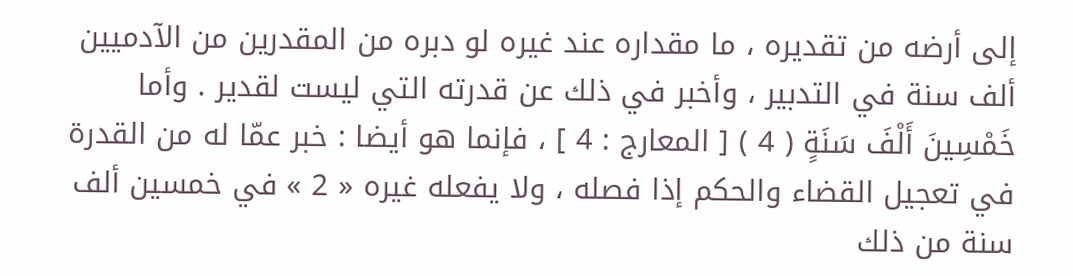إلى أرضه من تقديره ، ما مقداره عند غيره لو دبره من المقدرين من الآدميين ألف سنة في التدبير ، وأخبر في ذلك عن قدرته التي ليست لقدير . وأما خَمْسِينَ أَلْفَ سَنَةٍ ( 4 ) [ المعارج : 4 ] ، فإنما هو أيضا : خبر عمّا له من القدرة في تعجيل القضاء والحكم إذا فصله ، ولا يفعله غيره « 2 » في خمسين ألف سنة من ذلك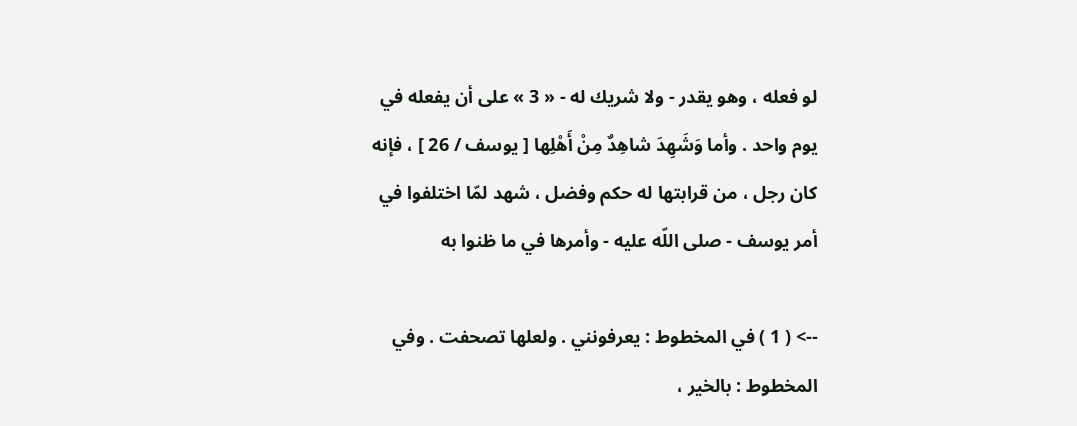لو فعله ، وهو يقدر - ولا شريك له - « 3 » على أن يفعله في يوم واحد . وأما وَشَهِدَ شاهِدٌ مِنْ أَهْلِها [ يوسف / 26 ] ، فإنه كان رجل ، من قرابتها له حكم وفضل ، شهد لمّا اختلفوا في أمر يوسف - صلى اللّه عليه - وأمرها في ما ظنوا به

--> ( 1 ) في المخطوط : يعرفونني . ولعلها تصحفت . وفي المخطوط : بالخير ،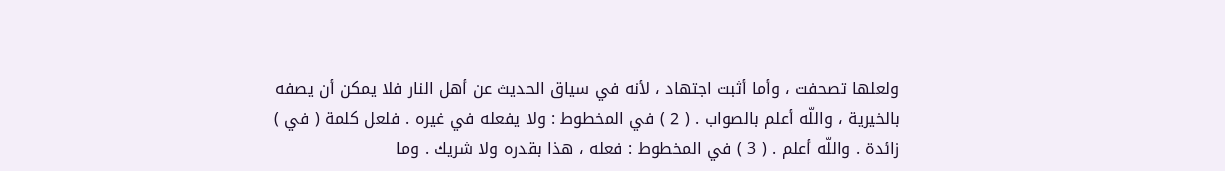ولعلها تصحفت ، وأما أثبت اجتهاد ، لأنه في سياق الحديث عن أهل النار فلا يمكن أن يصفه بالخيرية ، واللّه أعلم بالصواب . ( 2 ) في المخطوط : ولا يفعله في غيره . فلعل كلمة ( في ) زائدة . واللّه أعلم . ( 3 ) في المخطوط : فعله ، هذا بقدره ولا شريك . وما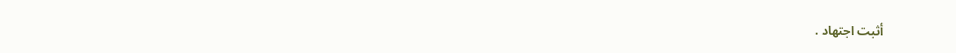أثبت اجتهاد .